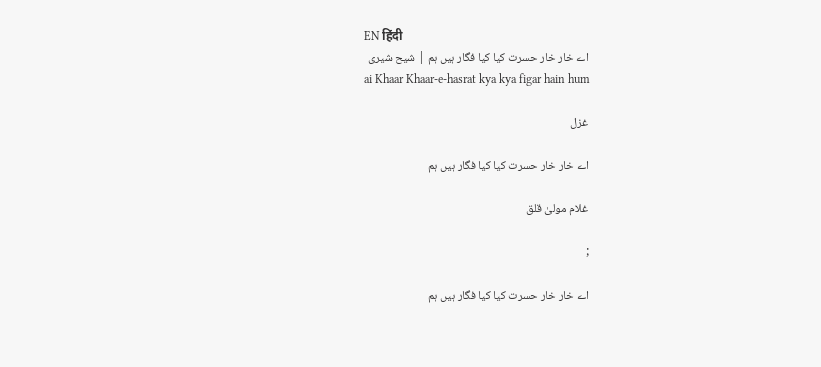EN हिंदी
اے خار خار حسرت کیا کیا فگار ہیں ہم | شیح شیری
ai Khaar Khaar-e-hasrat kya kya figar hain hum

غزل

اے خار خار حسرت کیا کیا فگار ہیں ہم

غلام مولیٰ قلق

;

اے خار خار حسرت کیا کیا فگار ہیں ہم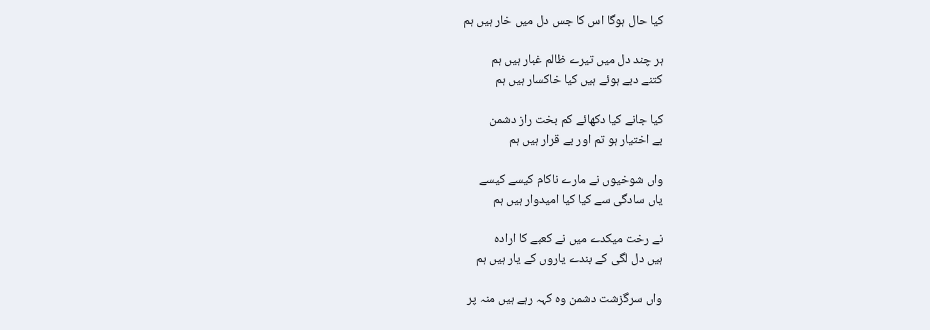کیا حال ہوگا اس کا جس دل میں خار ہیں ہم

ہر چند دل میں تیرے ظالم غبار ہیں ہم
کتنے دبے ہوئے ہیں کیا خاکسار ہیں ہم

کیا جانے کیا دکھائے کم بخت راز دشمن
بے اختیار ہو تم اور بے قرار ہیں ہم

واں شوخیوں نے مارے ناکام کیسے کیسے
یاں سادگی سے کیا کیا امیدوار ہیں ہم

نے رخت میکدے میں نے کعبے کا ارادہ
ہیں دل لگی کے بندے یاروں کے یار ہیں ہم

واں سرگزشت دشمن وہ کہہ رہے ہیں منہ پر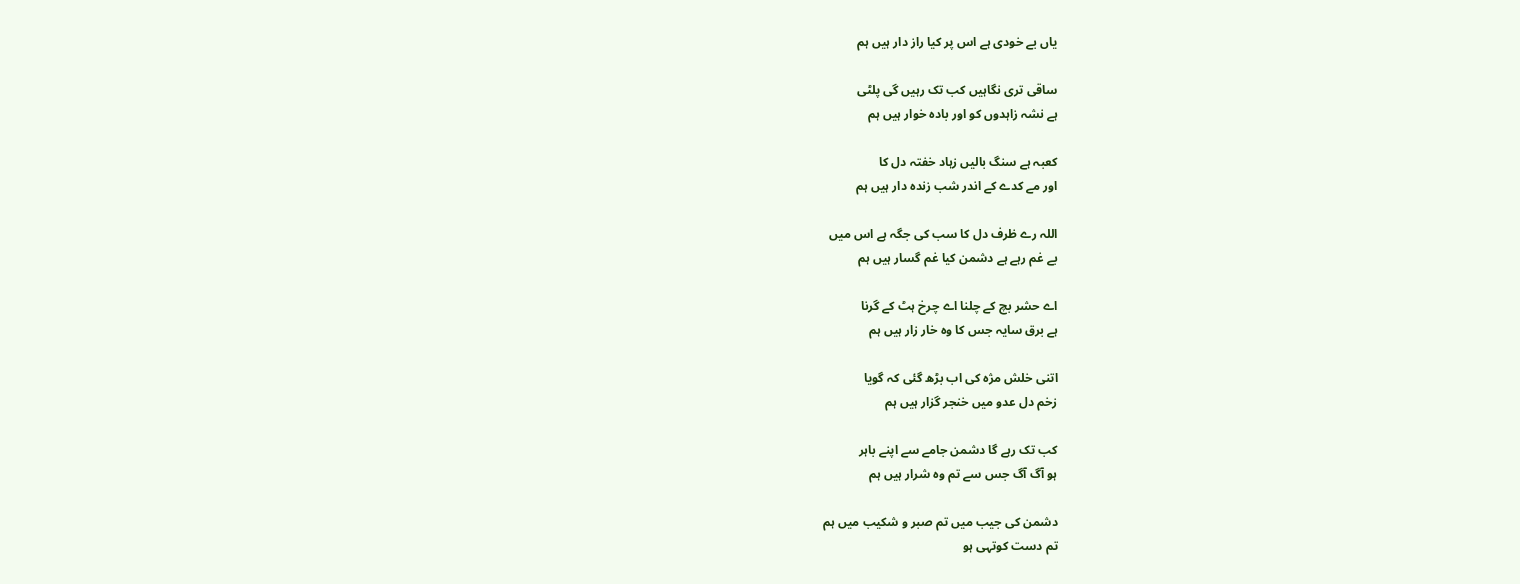یاں بے خودی ہے اس پر کیا راز دار ہیں ہم

ساقی تری نگاہیں کب تک رہیں گی پلٹی
ہے نشہ زاہدوں کو اور بادہ خوار ہیں ہم

کعبہ ہے سنگ بالیں زہاد خفتہ دل کا
اور مے کدے کے اندر شب زندہ دار ہیں ہم

اللہ رے ظرف دل کا سب کی جگہ ہے اس میں
بے غم رہے ہے دشمن کیا غم گسار ہیں ہم

اے حشر بچ کے چلنا اے چرخ ہٹ کے گرنا
ہے برق سایہ جس کا وہ خار زار ہیں ہم

اتنی خلش مژہ کی اب بڑھ گئی کہ گویا
زخم دل عدو میں خنجر گزار ہیں ہم

کب تک رہے گا دشمن جامے سے اپنے باہر
ہو آگ آگ جس سے تم وہ شرار ہیں ہم

دشمن کی جیب میں تم صبر و شکیب میں ہم
تم دست کوتہی ہو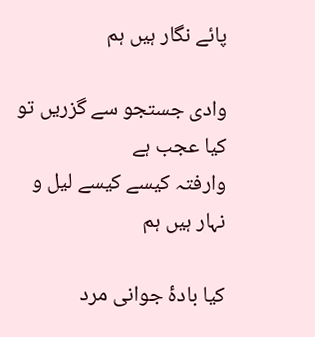پائے نگار ہیں ہم

وادی جستجو سے گزریں تو کیا عجب ہے
وارفتہ کیسے کیسے لیل و نہار ہیں ہم

کیا بادۂ جوانی مرد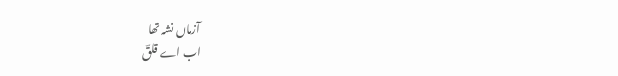آزماں نشہ تھا
اب اے قلقؔ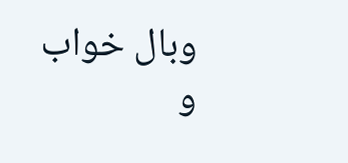وبال خواب و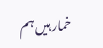خمار ہیں ہم